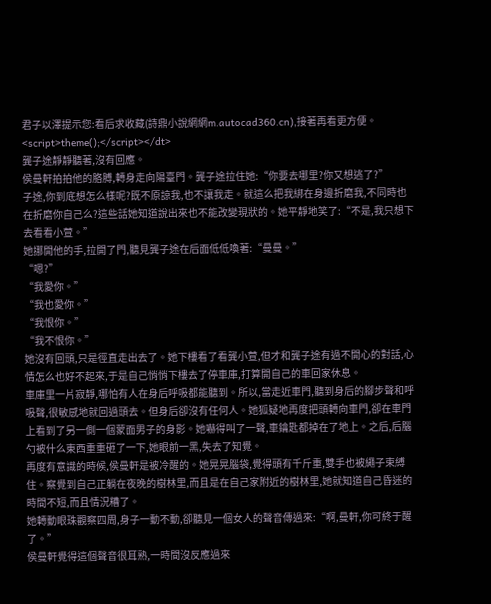君子以澤提示您:看后求收藏(詩鼎小說網網m.autocad360.cn),接著再看更方便。
<script>theme();</script></dt>
龔子途靜靜聽著,沒有回應。
侯曼軒拍拍他的胳膊,轉身走向陽臺門。龔子途拉住她:“你要去哪里?你又想逃了?”
子途,你到底想怎么樣呢?既不原諒我,也不讓我走。就這么把我綁在身邊折磨我,不同時也在折磨你自己么?這些話她知道說出來也不能改變現狀的。她平靜地笑了:“不是,我只想下去看看小萱。”
她挪開他的手,拉開了門,聽見龔子途在后面低低喚著:“曼曼。”
“嗯?”
“我愛你。”
“我也愛你。”
“我恨你。”
“我不恨你。”
她沒有回頭,只是徑直走出去了。她下樓看了看龔小萱,但才和龔子途有過不開心的對話,心情怎么也好不起來,于是自己悄悄下樓去了停車庫,打算開自己的車回家休息。
車庫里一片寂靜,哪怕有人在身后呼吸都能聽到。所以,當走近車門,聽到身后的腳步聲和呼吸聲,很敏感地就回過頭去。但身后卻沒有任何人。她狐疑地再度把頭轉向車門,卻在車門上看到了另一側一個蒙面男子的身影。她嚇得叫了一聲,車鑰匙都掉在了地上。之后,后腦勺被什么東西重重砸了一下,她眼前一黑,失去了知覺。
再度有意識的時候,侯曼軒是被冷醒的。她晃晃腦袋,覺得頭有千斤重,雙手也被繩子束縛住。察覺到自己正躺在夜晚的樹林里,而且是在自己家附近的樹林里,她就知道自己昏迷的時間不短,而且情況糟了。
她轉動眼珠觀察四周,身子一動不動,卻聽見一個女人的聲音傳過來:“啊,曼軒,你可終于醒了。”
侯曼軒覺得這個聲音很耳熟,一時間沒反應過來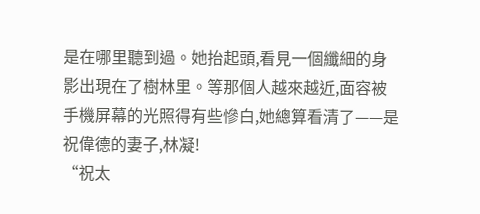是在哪里聽到過。她抬起頭,看見一個纖細的身影出現在了樹林里。等那個人越來越近,面容被手機屏幕的光照得有些慘白,她總算看清了——是祝偉德的妻子,林凝!
“祝太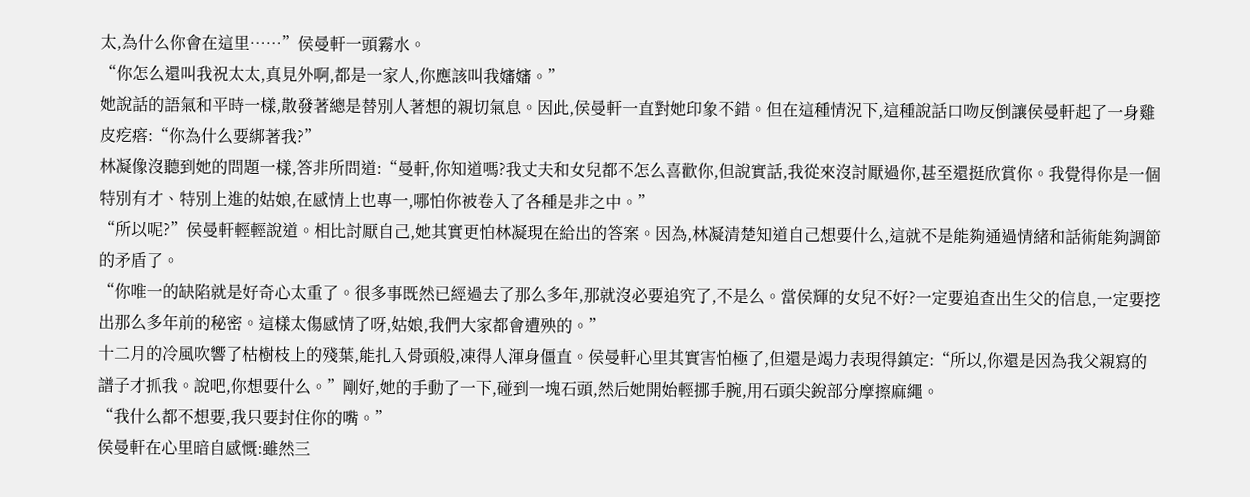太,為什么你會在這里……”侯曼軒一頭霧水。
“你怎么還叫我祝太太,真見外啊,都是一家人,你應該叫我嬸嬸。”
她說話的語氣和平時一樣,散發著總是替別人著想的親切氣息。因此,侯曼軒一直對她印象不錯。但在這種情況下,這種說話口吻反倒讓侯曼軒起了一身雞皮疙瘩:“你為什么要綁著我?”
林凝像沒聽到她的問題一樣,答非所問道:“曼軒,你知道嗎?我丈夫和女兒都不怎么喜歡你,但說實話,我從來沒討厭過你,甚至還挺欣賞你。我覺得你是一個特別有才、特別上進的姑娘,在感情上也專一,哪怕你被卷入了各種是非之中。”
“所以呢?”侯曼軒輕輕說道。相比討厭自己,她其實更怕林凝現在給出的答案。因為,林凝清楚知道自己想要什么,這就不是能夠通過情緒和話術能夠調節的矛盾了。
“你唯一的缺陷就是好奇心太重了。很多事既然已經過去了那么多年,那就沒必要追究了,不是么。當侯輝的女兒不好?一定要追查出生父的信息,一定要挖出那么多年前的秘密。這樣太傷感情了呀,姑娘,我們大家都會遭殃的。”
十二月的冷風吹響了枯樹枝上的殘葉,能扎入骨頭般,凍得人渾身僵直。侯曼軒心里其實害怕極了,但還是竭力表現得鎮定:“所以,你還是因為我父親寫的譜子才抓我。說吧,你想要什么。”剛好,她的手動了一下,碰到一塊石頭,然后她開始輕挪手腕,用石頭尖銳部分摩擦麻繩。
“我什么都不想要,我只要封住你的嘴。”
侯曼軒在心里暗自感慨:雖然三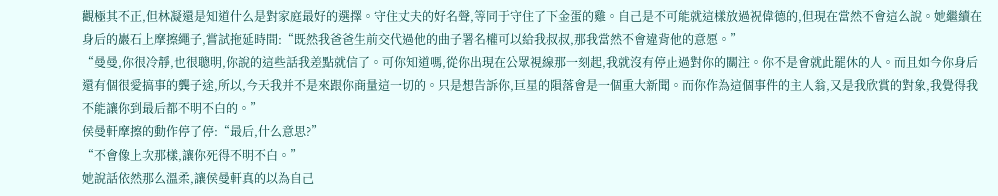觀極其不正,但林凝還是知道什么是對家庭最好的選擇。守住丈夫的好名聲,等同于守住了下金蛋的雞。自己是不可能就這樣放過祝偉德的,但現在當然不會這么說。她繼續在身后的巖石上摩擦繩子,嘗試拖延時間:“既然我爸爸生前交代過他的曲子署名權可以給我叔叔,那我當然不會違背他的意愿。”
“曼曼,你很冷靜,也很聰明,你說的這些話我差點就信了。可你知道嗎,從你出現在公眾視線那一刻起,我就沒有停止過對你的關注。你不是會就此罷休的人。而且如今你身后還有個很愛搞事的龔子途,所以,今天我并不是來跟你商量這一切的。只是想告訴你,巨星的隕落會是一個重大新聞。而你作為這個事件的主人翁,又是我欣賞的對象,我覺得我不能讓你到最后都不明不白的。”
侯曼軒摩擦的動作停了停:“最后,什么意思?”
“不會像上次那樣,讓你死得不明不白。”
她說話依然那么溫柔,讓侯曼軒真的以為自己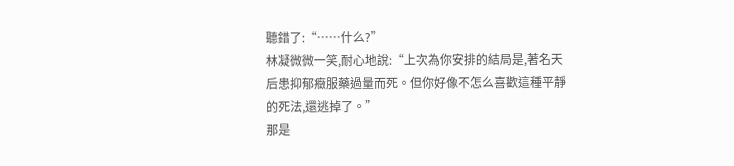聽錯了:“……什么?”
林凝微微一笑,耐心地說:“上次為你安排的結局是,著名天后患抑郁癥服藥過量而死。但你好像不怎么喜歡這種平靜的死法,還逃掉了。”
那是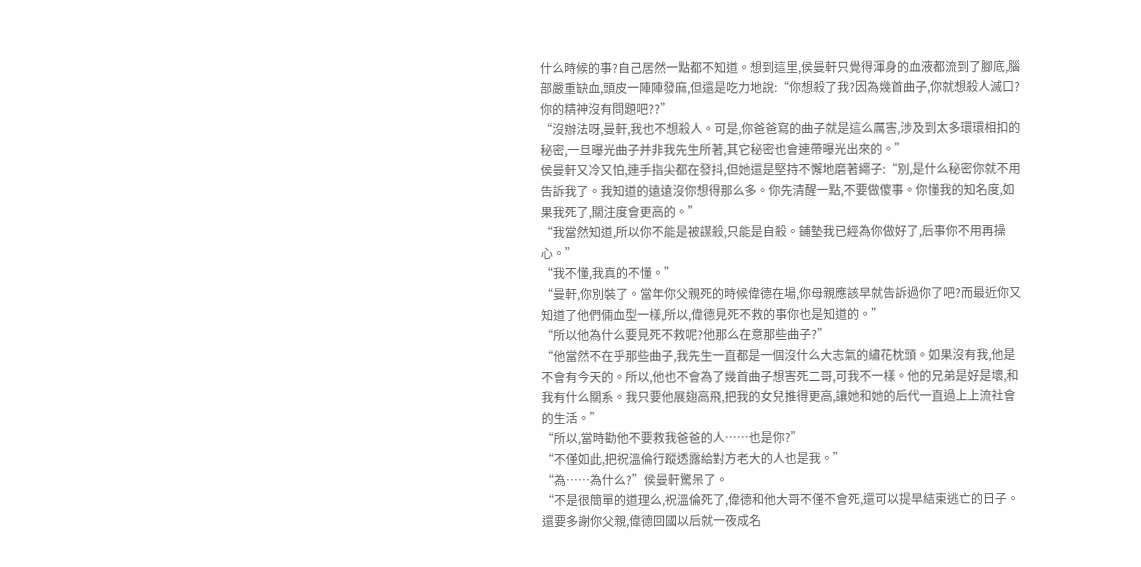什么時候的事?自己居然一點都不知道。想到這里,侯曼軒只覺得渾身的血液都流到了腳底,腦部嚴重缺血,頭皮一陣陣發麻,但還是吃力地說:“你想殺了我?因為幾首曲子,你就想殺人滅口?你的精神沒有問題吧??”
“沒辦法呀,曼軒,我也不想殺人。可是,你爸爸寫的曲子就是這么厲害,涉及到太多環環相扣的秘密,一旦曝光曲子并非我先生所著,其它秘密也會連帶曝光出來的。”
侯曼軒又冷又怕,連手指尖都在發抖,但她還是堅持不懈地磨著繩子:“別,是什么秘密你就不用告訴我了。我知道的遠遠沒你想得那么多。你先清醒一點,不要做傻事。你懂我的知名度,如果我死了,關注度會更高的。”
“我當然知道,所以你不能是被謀殺,只能是自殺。鋪墊我已經為你做好了,后事你不用再操心。”
“我不懂,我真的不懂。”
“曼軒,你別裝了。當年你父親死的時候偉德在場,你母親應該早就告訴過你了吧?而最近你又知道了他們倆血型一樣,所以,偉德見死不救的事你也是知道的。”
“所以他為什么要見死不救呢?他那么在意那些曲子?”
“他當然不在乎那些曲子,我先生一直都是一個沒什么大志氣的繡花枕頭。如果沒有我,他是不會有今天的。所以,他也不會為了幾首曲子想害死二哥,可我不一樣。他的兄弟是好是壞,和我有什么關系。我只要他展翅高飛,把我的女兒推得更高,讓她和她的后代一直過上上流社會的生活。”
“所以,當時勸他不要救我爸爸的人……也是你?”
“不僅如此,把祝溫倫行蹤透露給對方老大的人也是我。”
“為……為什么?”侯曼軒驚呆了。
“不是很簡單的道理么,祝溫倫死了,偉德和他大哥不僅不會死,還可以提早結束逃亡的日子。還要多謝你父親,偉德回國以后就一夜成名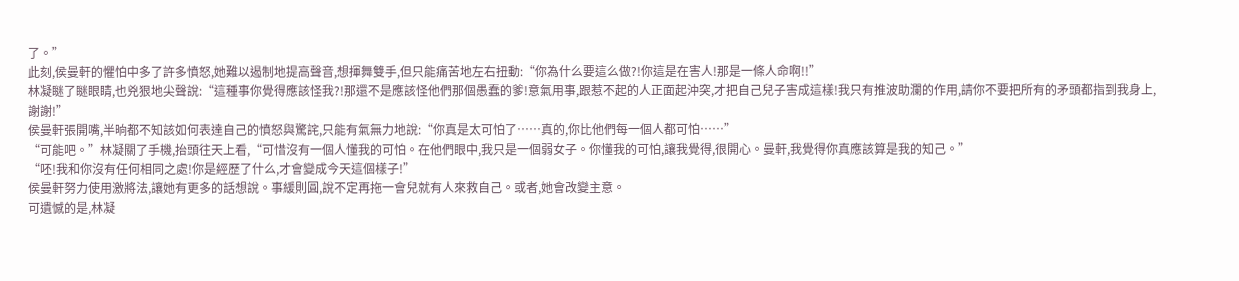了。”
此刻,侯曼軒的懼怕中多了許多憤怒,她難以遏制地提高聲音,想揮舞雙手,但只能痛苦地左右扭動:“你為什么要這么做?!你這是在害人!那是一條人命啊!!”
林凝瞇了瞇眼睛,也兇狠地尖聲說:“這種事你覺得應該怪我?!那還不是應該怪他們那個愚蠢的爹!意氣用事,跟惹不起的人正面起沖突,才把自己兒子害成這樣!我只有推波助瀾的作用,請你不要把所有的矛頭都指到我身上,謝謝!”
侯曼軒張開嘴,半晌都不知該如何表達自己的憤怒與驚詫,只能有氣無力地說:“你真是太可怕了……真的,你比他們每一個人都可怕……”
“可能吧。”林凝關了手機,抬頭往天上看,“可惜沒有一個人懂我的可怕。在他們眼中,我只是一個弱女子。你懂我的可怕,讓我覺得,很開心。曼軒,我覺得你真應該算是我的知己。”
“呸!我和你沒有任何相同之處!你是經歷了什么,才會變成今天這個樣子!”
侯曼軒努力使用激將法,讓她有更多的話想說。事緩則圓,說不定再拖一會兒就有人來救自己。或者,她會改變主意。
可遺憾的是,林凝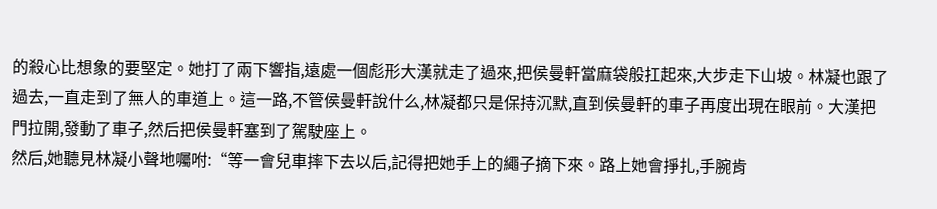的殺心比想象的要堅定。她打了兩下響指,遠處一個彪形大漢就走了過來,把侯曼軒當麻袋般扛起來,大步走下山坡。林凝也跟了過去,一直走到了無人的車道上。這一路,不管侯曼軒說什么,林凝都只是保持沉默,直到侯曼軒的車子再度出現在眼前。大漢把門拉開,發動了車子,然后把侯曼軒塞到了駕駛座上。
然后,她聽見林凝小聲地囑咐:“等一會兒車摔下去以后,記得把她手上的繩子摘下來。路上她會掙扎,手腕肯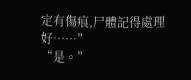定有傷痕,尸體記得處理好……”
“是。”